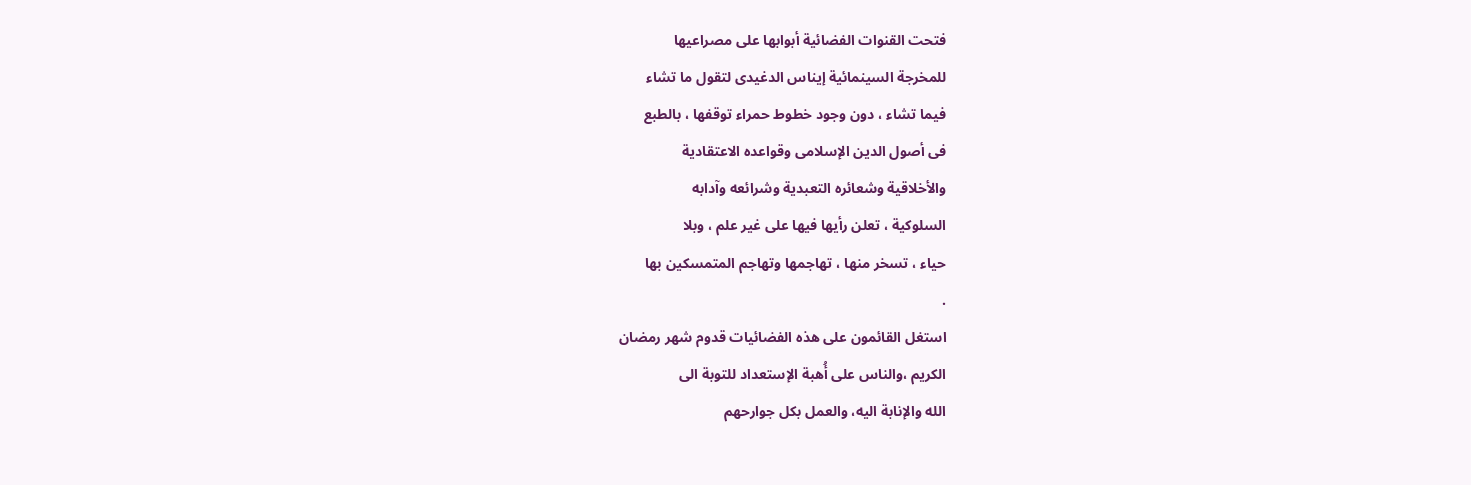فتحت القنوات الفضائية أبوابها على مصراعيها
للمخرجة السينمائية إيناس الدغيدى لتقول ما تشاء
فيما تشاء ، دون وجود خطوط حمراء توقفها ، بالطبع
فى أصول الدين الإسلامى وقواعده الاعتقادية
والأخلاقية وشعائره التعبدية وشرائعه وآدابه
السلوكية ، تعلن رأيها فيها على غير علم ، وبلا
حياء ، تسخر منها ، تهاجمها وتهاجم المتمسكين بها
.
استغل القائمون على هذه الفضائيات قدوم شهر رمضان
الكريم ،والناس على أُهبة الإستعداد للتوبة الى
الله والإنابة اليه، والعمل بكل جوارحهم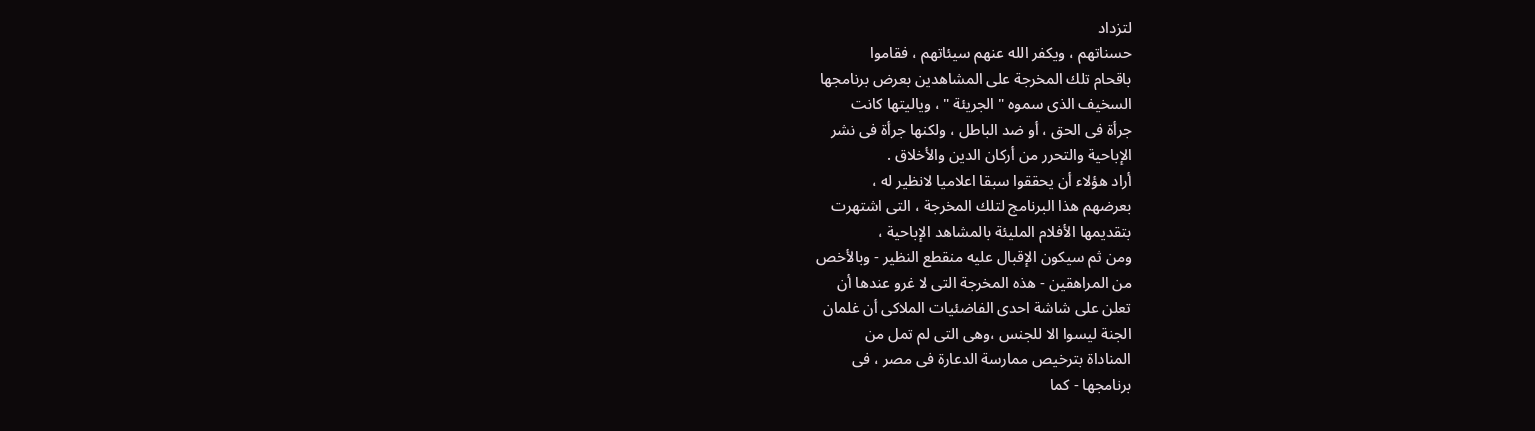لتزداد
حسناتهم ، ويكفر الله عنهم سيئاتهم ، فقاموا
باقحام تلك المخرجة على المشاهدين بعرض برنامجها
السخيف الذى سموه " الجريئة " ، وياليتها كانت
جرأة فى الحق ، أو ضد الباطل ، ولكنها جرأة فى نشر
الإباحية والتحرر من أركان الدين والأخلاق .
أراد هؤلاء أن يحققوا سبقا اعلاميا لانظير له ،
بعرضهم هذا البرنامج لتلك المخرجة ، التى اشتهرت
بتقديمها الأفلام المليئة بالمشاهد الإباحية ،
ومن ثم سيكون الإقبال عليه منقطع النظير - وبالأخص
من المراهقين - هذه المخرجة التى لا غرو عندها أن
تعلن على شاشة احدى الفاضئيات الملاكى أن غلمان
الجنة ليسوا الا للجنس ،وهى التى لم تمل من
المناداة بترخيص ممارسة الدعارة فى مصر ، فى
برنامجها - كما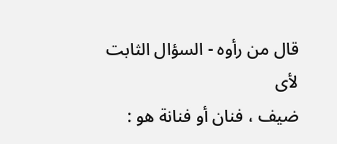قال من رأوه - السؤال الثابت لأى
ضيف ، فنان أو فنانة هو :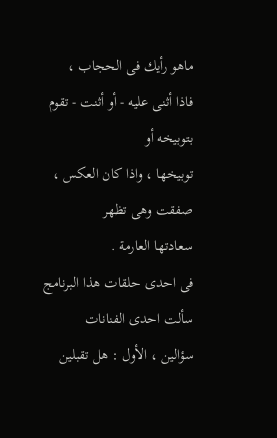ماهو رأيك فى الحجاب ،
فاذا أثنى عليه - أو أثنت - تقوم بتوبيخه أو
توبيخها ، واذا كان العكس ، صفقت وهى تظهر
سعادتها العارمة .
فى احدى حلقات هذا البرنامج سألت احدى الفنانات
سؤالين ، الأول : هل تقبلين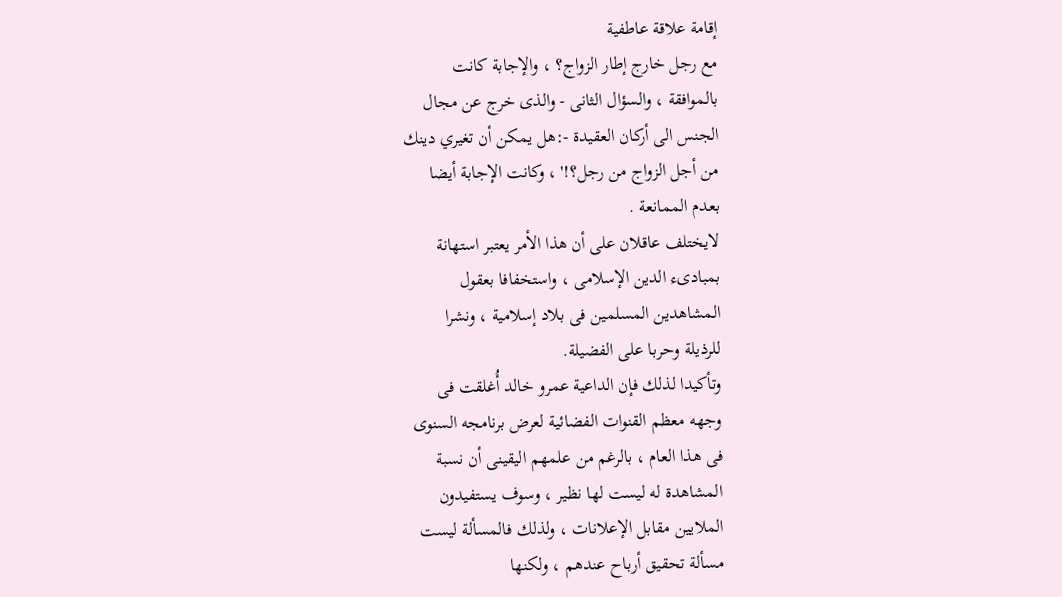إقامة علاقة عاطفية
مع رجل خارج إطار الزواج؟ ، والإجابة كانت
بالموافقة ، والسؤال الثانى - والذى خرج عن مجال
الجنس الى أركان العقيدة -:هل يمكن أن تغيري دينك
من أجل الزواج من رجل؟!' ، وكانت الإجابة أيضا
بعدم الممانعة .
لايختلف عاقلان على أن هذا الأمر يعتبر استهانة
بمبادىء الدين الإسلامى ، واستخفافا بعقول
المشاهدين المسلمين فى بلاد إسلامية ، ونشرا
للرذيلة وحربا على الفضيلة.
وتأكيدا لذلك فإن الداعية عمرو خالد أُغلقت فى
وجهه معظم القنوات الفضائية لعرض برنامجه السنوى
فى هذا العام ، بالرغم من علمهم اليقينى أن نسبة
المشاهدة له ليست لها نظير ، وسوف يستفيدون
الملايين مقابل الإعلانات ، ولذلك فالمسألة ليست
مسألة تحقيق أرباح عندهم ، ولكنها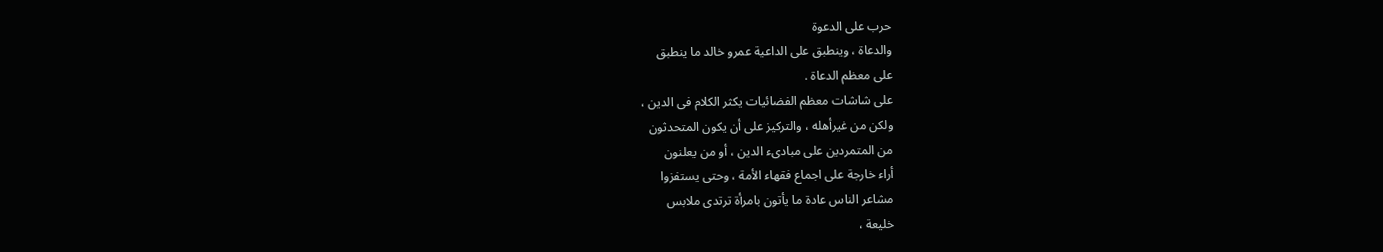حرب على الدعوة
والدعاة ، وينطبق على الداعية عمرو خالد ما ينطبق
على معظم الدعاة .
على شاشات معظم الفضائيات يكثر الكلام فى الدين ،
ولكن من غيرأهله ، والتركيز على أن يكون المتحدثون
من المتمردين على مبادىء الدين ، أو من يعلنون
أراء خارجة على اجماع فقهاء الأمة ، وحتى يستفزوا
مشاعر الناس عادة ما يأتون بامرأة ترتدى ملابس
خليعة ،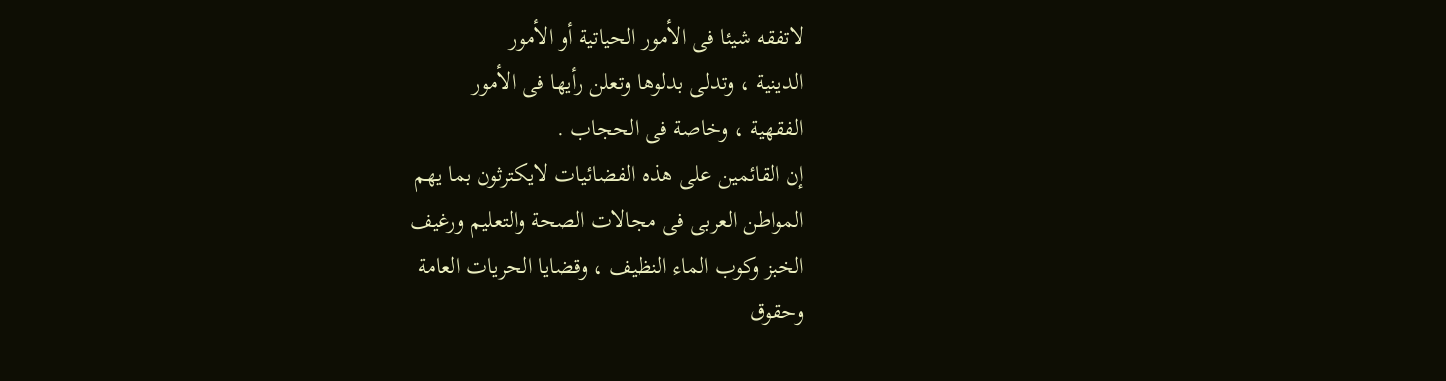لاتفقه شيئا فى الأمور الحياتية أو الأمور
الدينية ، وتدلى بدلوها وتعلن رأيها فى الأمور
الفقهية ، وخاصة فى الحجاب .
إن القائمين على هذه الفضائيات لايكترثون بما يهم
المواطن العربى فى مجالات الصحة والتعليم ورغيف
الخبز وكوب الماء النظيف ، وقضايا الحريات العامة
وحقوق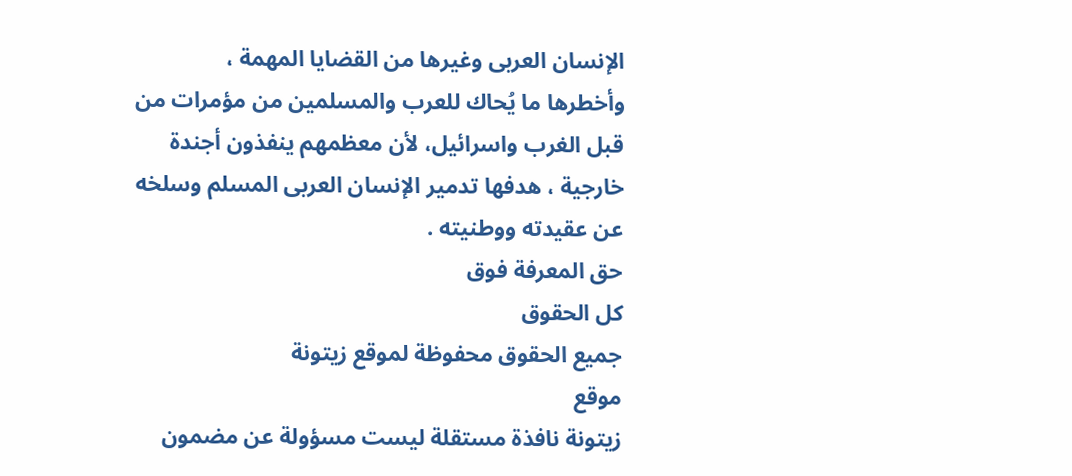الإنسان العربى وغيرها من القضايا المهمة ،
وأخطرها ما يُحاك للعرب والمسلمين من مؤمرات من
قبل الغرب واسرائيل، لأن معظمهم ينفذون أجندة
خارجية ، هدفها تدمير الإنسان العربى المسلم وسلخه
عن عقيدته ووطنيته .
حق المعرفة فوق
كل الحقوق
جميع الحقوق محفوظة لموقع زيتونة
موقع
زيتونة نافذة مستقلة ليست مسؤولة عن مضمون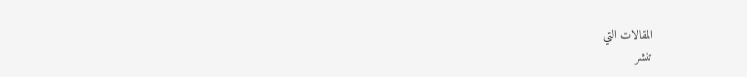المقالات التي
تنشر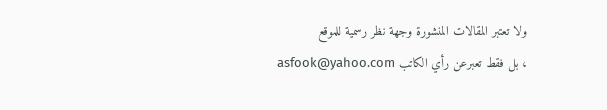ولا تعتبر المقالات المنشورة وجهة نظر رسمية للموقع
، بل فقط تعبرعن رأي الكاتب asfook@yahoo.com